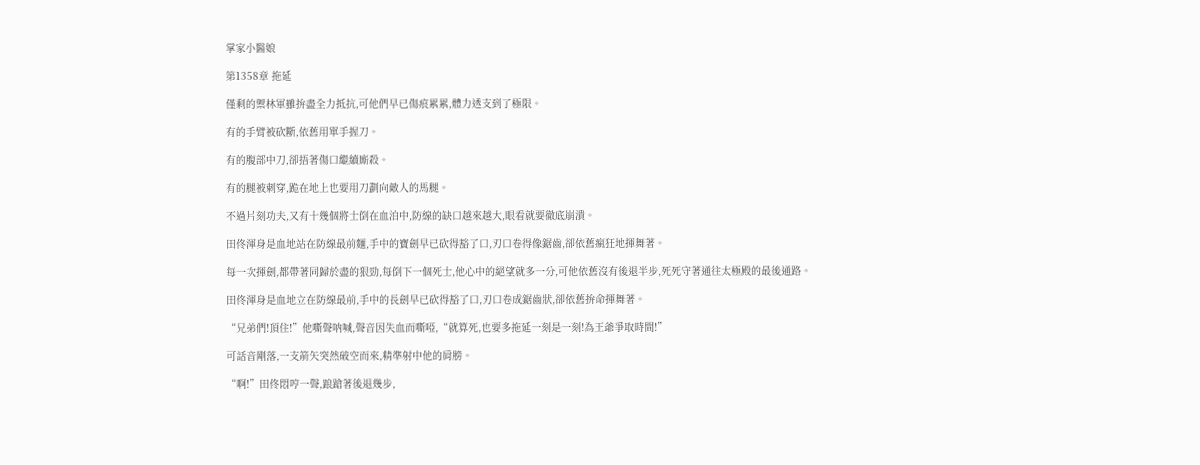掌家小醫娘

第1358章 拖延

僅剩的禦林軍雖拚盡全力抵抗,可他們早已傷痕累累,體力透支到了極限。

有的手臂被砍斷,依舊用單手握刀。

有的腹部中刀,卻捂著傷口繼續廝殺。

有的腿被刺穿,跪在地上也要用刀劃向敵人的馬腿。

不過片刻功夫,又有十幾個將士倒在血泊中,防線的缺口越來越大,眼看就要徹底崩潰。

田佟渾身是血地站在防線最前麵,手中的寶劍早已砍得豁了口,刃口卷得像鋸齒,卻依舊瘋狂地揮舞著。

每一次揮劍,都帶著同歸於盡的狠勁,每倒下一個死士,他心中的絕望就多一分,可他依舊沒有後退半步,死死守著通往太極殿的最後通路。

田佟渾身是血地立在防線最前,手中的長劍早已砍得豁了口,刃口卷成鋸齒狀,卻依舊拚命揮舞著。

“兄弟們!頂住!”他嘶聲呐喊,聲音因失血而嘶啞,“就算死,也要多拖延一刻是一刻!為王爺爭取時間!”

可話音剛落,一支箭矢突然破空而來,精準射中他的肩膀。

“啊!”田佟悶哼一聲,踉蹌著後退幾步,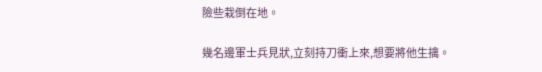險些栽倒在地。

幾名邊軍士兵見狀,立刻持刀衝上來,想要將他生擒。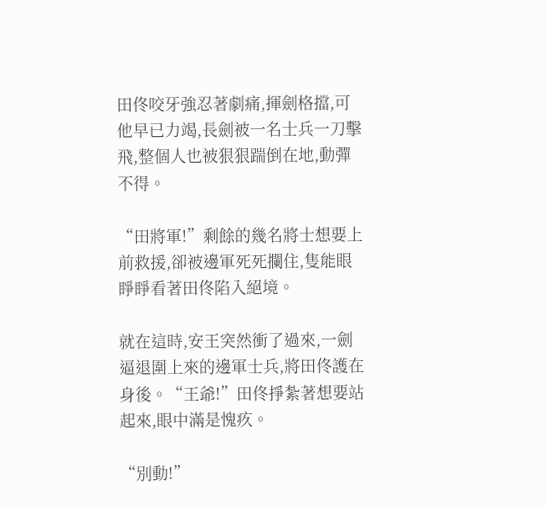田佟咬牙強忍著劇痛,揮劍格擋,可他早已力竭,長劍被一名士兵一刀擊飛,整個人也被狠狠踹倒在地,動彈不得。

“田將軍!”剩餘的幾名將士想要上前救援,卻被邊軍死死攔住,隻能眼睜睜看著田佟陷入絕境。

就在這時,安王突然衝了過來,一劍逼退圍上來的邊軍士兵,將田佟護在身後。“王爺!”田佟掙紮著想要站起來,眼中滿是愧疚。

“別動!”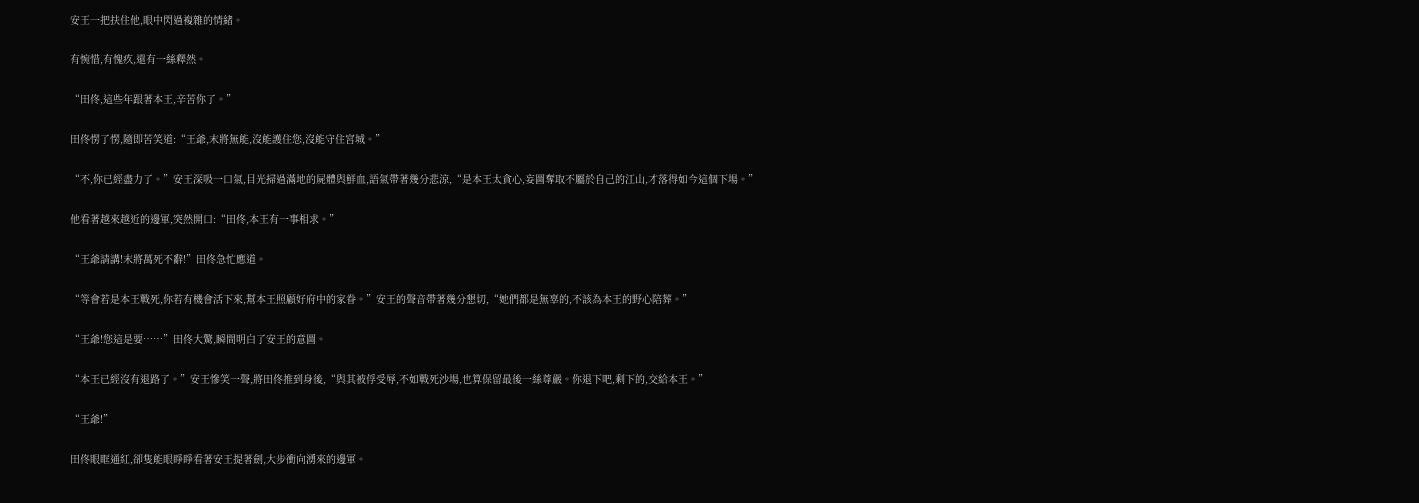安王一把扶住他,眼中閃過複雜的情緒。

有惋惜,有愧疚,還有一絲釋然。

“田佟,這些年跟著本王,辛苦你了。”

田佟愣了愣,隨即苦笑道:“王爺,末將無能,沒能護住您,沒能守住宮城。”

“不,你已經盡力了。”安王深吸一口氣,目光掃過滿地的屍體與鮮血,語氣帶著幾分悲涼,“是本王太貪心,妄圖奪取不屬於自己的江山,才落得如今這個下場。”

他看著越來越近的邊軍,突然開口:“田佟,本王有一事相求。”

“王爺請講!末將萬死不辭!”田佟急忙應道。

“等會若是本王戰死,你若有機會活下來,幫本王照顧好府中的家眷。”安王的聲音帶著幾分懇切,“她們都是無辜的,不該為本王的野心陪葬。”

“王爺!您這是要……”田佟大驚,瞬間明白了安王的意圖。

“本王已經沒有退路了。”安王慘笑一聲,將田佟推到身後,“與其被俘受辱,不如戰死沙場,也算保留最後一絲尊嚴。你退下吧,剩下的,交給本王。”

“王爺!”

田佟眼眶通紅,卻隻能眼睜睜看著安王提著劍,大步衝向湧來的邊軍。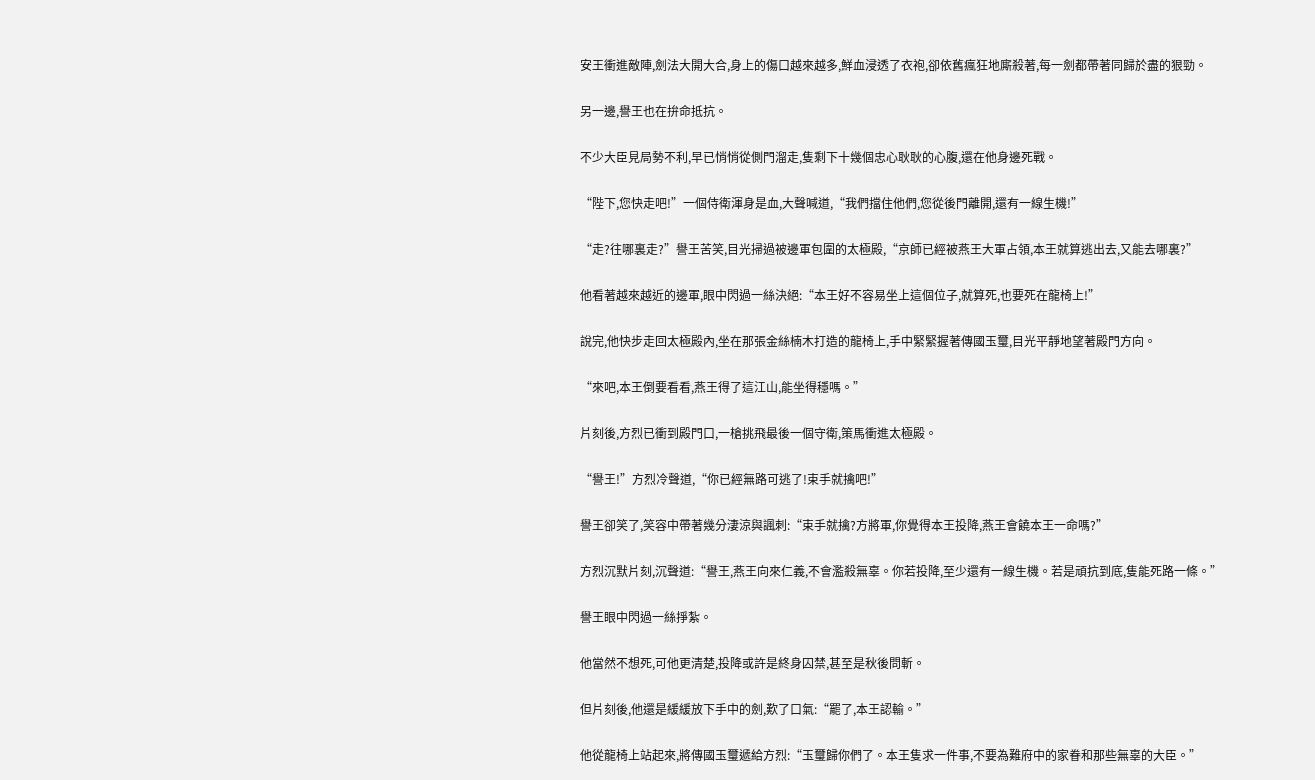安王衝進敵陣,劍法大開大合,身上的傷口越來越多,鮮血浸透了衣袍,卻依舊瘋狂地廝殺著,每一劍都帶著同歸於盡的狠勁。

另一邊,譽王也在拚命抵抗。

不少大臣見局勢不利,早已悄悄從側門溜走,隻剩下十幾個忠心耿耿的心腹,還在他身邊死戰。

“陛下,您快走吧!”一個侍衛渾身是血,大聲喊道,“我們擋住他們,您從後門離開,還有一線生機!”

“走?往哪裏走?”譽王苦笑,目光掃過被邊軍包圍的太極殿,“京師已經被燕王大軍占領,本王就算逃出去,又能去哪裏?”

他看著越來越近的邊軍,眼中閃過一絲決絕:“本王好不容易坐上這個位子,就算死,也要死在龍椅上!”

說完,他快步走回太極殿內,坐在那張金絲楠木打造的龍椅上,手中緊緊握著傳國玉璽,目光平靜地望著殿門方向。

“來吧,本王倒要看看,燕王得了這江山,能坐得穩嗎。”

片刻後,方烈已衝到殿門口,一槍挑飛最後一個守衛,策馬衝進太極殿。

“譽王!”方烈冷聲道,“你已經無路可逃了!束手就擒吧!”

譽王卻笑了,笑容中帶著幾分淒涼與諷刺:“束手就擒?方將軍,你覺得本王投降,燕王會饒本王一命嗎?”

方烈沉默片刻,沉聲道:“譽王,燕王向來仁義,不會濫殺無辜。你若投降,至少還有一線生機。若是頑抗到底,隻能死路一條。”

譽王眼中閃過一絲掙紮。

他當然不想死,可他更清楚,投降或許是終身囚禁,甚至是秋後問斬。

但片刻後,他還是緩緩放下手中的劍,歎了口氣:“罷了,本王認輸。”

他從龍椅上站起來,將傳國玉璽遞給方烈:“玉璽歸你們了。本王隻求一件事,不要為難府中的家眷和那些無辜的大臣。”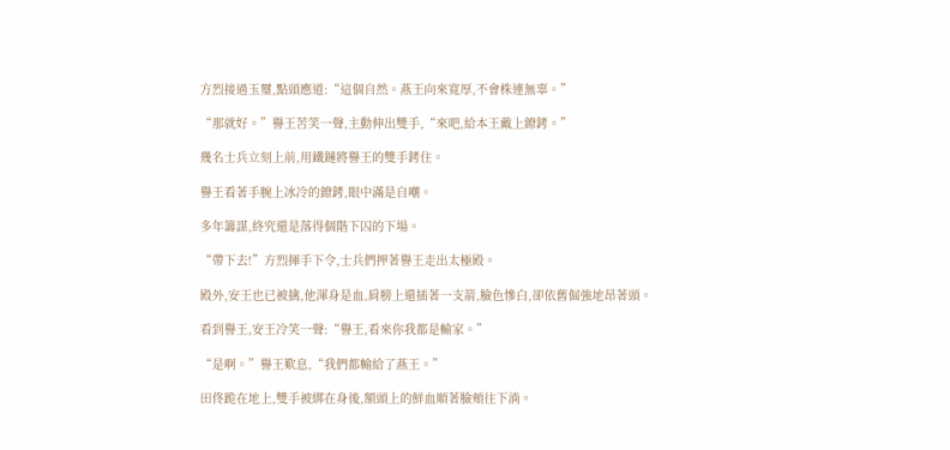方烈接過玉璽,點頭應道:“這個自然。燕王向來寬厚,不會株連無辜。”

“那就好。”譽王苦笑一聲,主動伸出雙手,“來吧,給本王戴上鐐銬。”

幾名士兵立刻上前,用鐵鏈將譽王的雙手銬住。

譽王看著手腕上冰冷的鐐銬,眼中滿是自嘲。

多年籌謀,終究還是落得個階下囚的下場。

“帶下去!”方烈揮手下令,士兵們押著譽王走出太極殿。

殿外,安王也已被擒,他渾身是血,肩膀上還插著一支箭,臉色慘白,卻依舊倔強地昂著頭。

看到譽王,安王冷笑一聲:“譽王,看來你我都是輸家。”

“是啊。”譽王歎息,“我們都輸給了燕王。”

田佟跪在地上,雙手被綁在身後,額頭上的鮮血順著臉頰往下淌。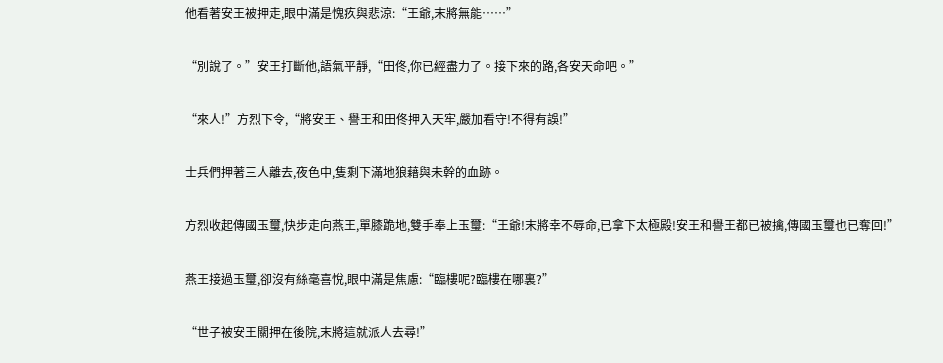他看著安王被押走,眼中滿是愧疚與悲涼:“王爺,末將無能……”

“別說了。”安王打斷他,語氣平靜,“田佟,你已經盡力了。接下來的路,各安天命吧。”

“來人!”方烈下令,“將安王、譽王和田佟押入天牢,嚴加看守!不得有誤!”

士兵們押著三人離去,夜色中,隻剩下滿地狼藉與未幹的血跡。

方烈收起傳國玉璽,快步走向燕王,單膝跪地,雙手奉上玉璽:“王爺!末將幸不辱命,已拿下太極殿!安王和譽王都已被擒,傳國玉璽也已奪回!”

燕王接過玉璽,卻沒有絲毫喜悅,眼中滿是焦慮:“臨樓呢?臨樓在哪裏?”

“世子被安王關押在後院,末將這就派人去尋!”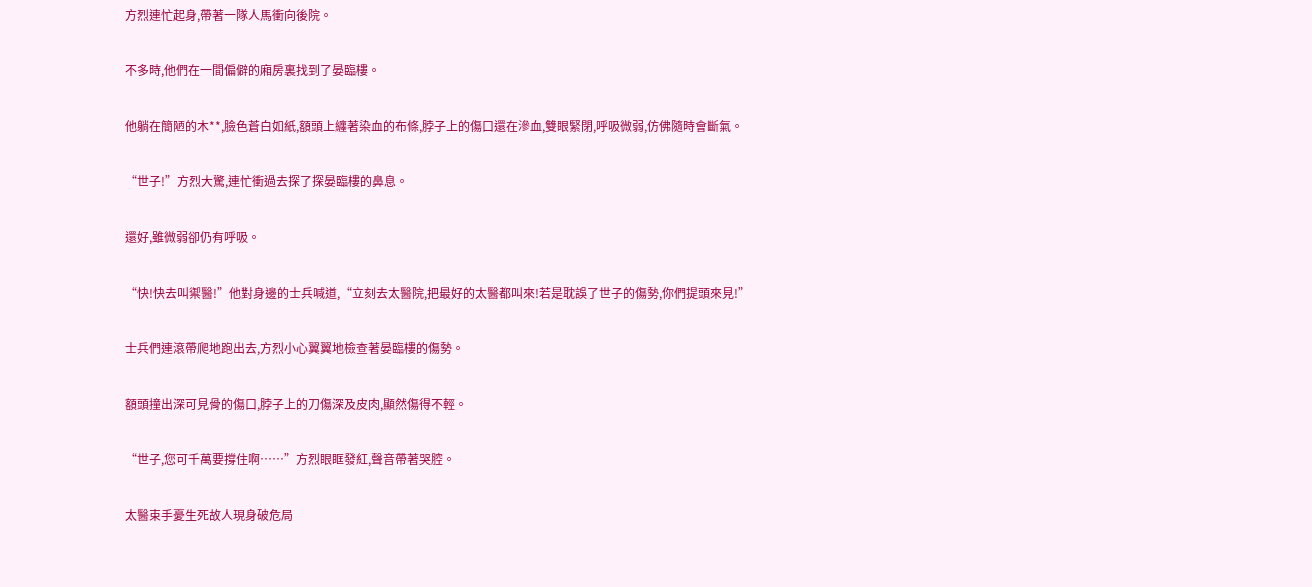方烈連忙起身,帶著一隊人馬衝向後院。

不多時,他們在一間偏僻的廂房裏找到了晏臨樓。

他躺在簡陋的木**,臉色蒼白如紙,額頭上纏著染血的布條,脖子上的傷口還在滲血,雙眼緊閉,呼吸微弱,仿佛隨時會斷氣。

“世子!”方烈大驚,連忙衝過去探了探晏臨樓的鼻息。

還好,雖微弱卻仍有呼吸。

“快!快去叫禦醫!”他對身邊的士兵喊道,“立刻去太醫院,把最好的太醫都叫來!若是耽誤了世子的傷勢,你們提頭來見!”

士兵們連滾帶爬地跑出去,方烈小心翼翼地檢查著晏臨樓的傷勢。

額頭撞出深可見骨的傷口,脖子上的刀傷深及皮肉,顯然傷得不輕。

“世子,您可千萬要撐住啊……”方烈眼眶發紅,聲音帶著哭腔。

太醫束手憂生死故人現身破危局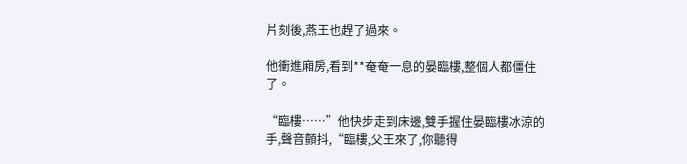片刻後,燕王也趕了過來。

他衝進廂房,看到**奄奄一息的晏臨樓,整個人都僵住了。

“臨樓……”他快步走到床邊,雙手握住晏臨樓冰涼的手,聲音顫抖,“臨樓,父王來了,你聽得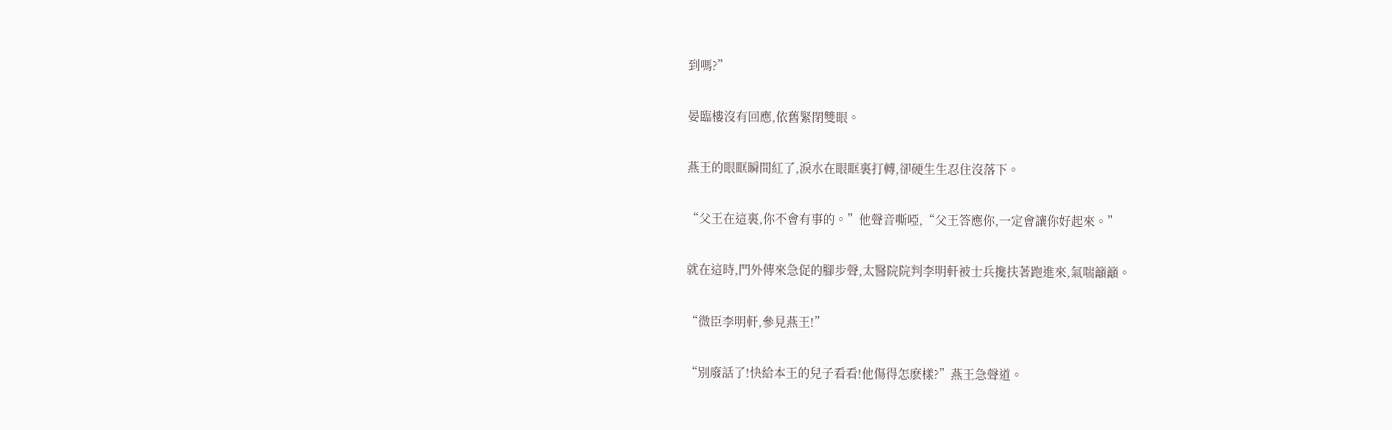到嗎?”

晏臨樓沒有回應,依舊緊閉雙眼。

燕王的眼眶瞬間紅了,淚水在眼眶裏打轉,卻硬生生忍住沒落下。

“父王在這裏,你不會有事的。”他聲音嘶啞,“父王答應你,一定會讓你好起來。”

就在這時,門外傳來急促的腳步聲,太醫院院判李明軒被士兵攙扶著跑進來,氣喘籲籲。

“微臣李明軒,參見燕王!”

“別廢話了!快給本王的兒子看看!他傷得怎麽樣?”燕王急聲道。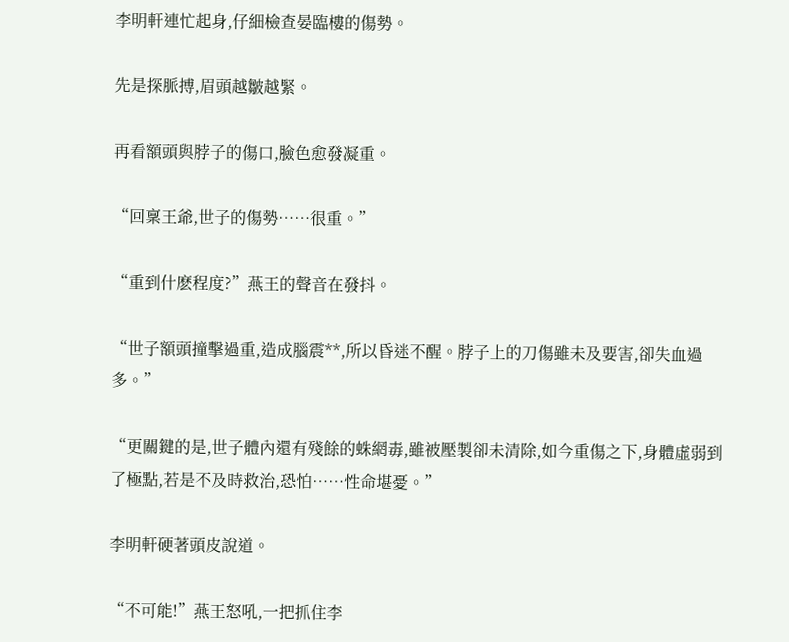李明軒連忙起身,仔細檢查晏臨樓的傷勢。

先是探脈搏,眉頭越皺越緊。

再看額頭與脖子的傷口,臉色愈發凝重。

“回稟王爺,世子的傷勢……很重。”

“重到什麽程度?”燕王的聲音在發抖。

“世子額頭撞擊過重,造成腦震**,所以昏迷不醒。脖子上的刀傷雖未及要害,卻失血過多。”

“更關鍵的是,世子體內還有殘餘的蛛網毒,雖被壓製卻未清除,如今重傷之下,身體虛弱到了極點,若是不及時救治,恐怕……性命堪憂。”

李明軒硬著頭皮說道。

“不可能!”燕王怒吼,一把抓住李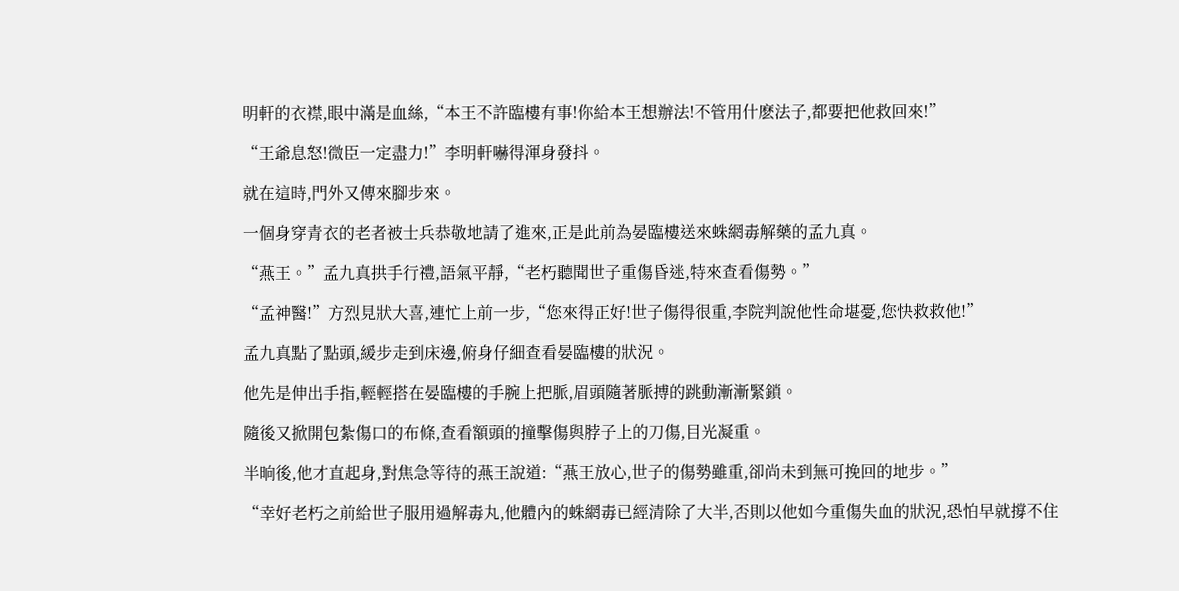明軒的衣襟,眼中滿是血絲,“本王不許臨樓有事!你給本王想辦法!不管用什麽法子,都要把他救回來!”

“王爺息怒!微臣一定盡力!”李明軒嚇得渾身發抖。

就在這時,門外又傳來腳步來。

一個身穿青衣的老者被士兵恭敬地請了進來,正是此前為晏臨樓送來蛛網毒解藥的孟九真。

“燕王。”孟九真拱手行禮,語氣平靜,“老朽聽聞世子重傷昏迷,特來查看傷勢。”

“孟神醫!”方烈見狀大喜,連忙上前一步,“您來得正好!世子傷得很重,李院判說他性命堪憂,您快救救他!”

孟九真點了點頭,緩步走到床邊,俯身仔細查看晏臨樓的狀況。

他先是伸出手指,輕輕搭在晏臨樓的手腕上把脈,眉頭隨著脈搏的跳動漸漸緊鎖。

隨後又掀開包紮傷口的布條,查看額頭的撞擊傷與脖子上的刀傷,目光凝重。

半晌後,他才直起身,對焦急等待的燕王說道:“燕王放心,世子的傷勢雖重,卻尚未到無可挽回的地步。”

“幸好老朽之前給世子服用過解毒丸,他體內的蛛網毒已經清除了大半,否則以他如今重傷失血的狀況,恐怕早就撐不住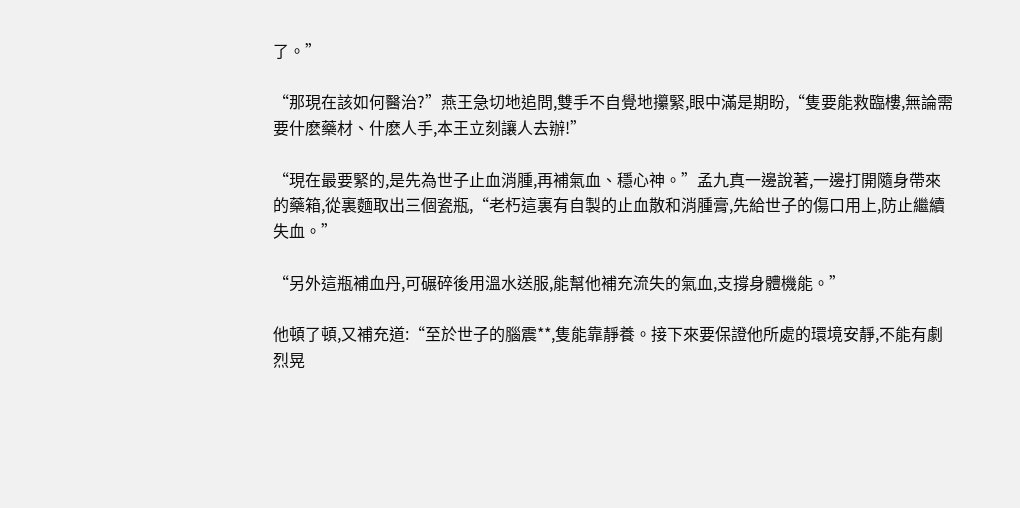了。”

“那現在該如何醫治?”燕王急切地追問,雙手不自覺地攥緊,眼中滿是期盼,“隻要能救臨樓,無論需要什麽藥材、什麽人手,本王立刻讓人去辦!”

“現在最要緊的,是先為世子止血消腫,再補氣血、穩心神。”孟九真一邊說著,一邊打開隨身帶來的藥箱,從裏麵取出三個瓷瓶,“老朽這裏有自製的止血散和消腫膏,先給世子的傷口用上,防止繼續失血。”

“另外這瓶補血丹,可碾碎後用溫水送服,能幫他補充流失的氣血,支撐身體機能。”

他頓了頓,又補充道:“至於世子的腦震**,隻能靠靜養。接下來要保證他所處的環境安靜,不能有劇烈晃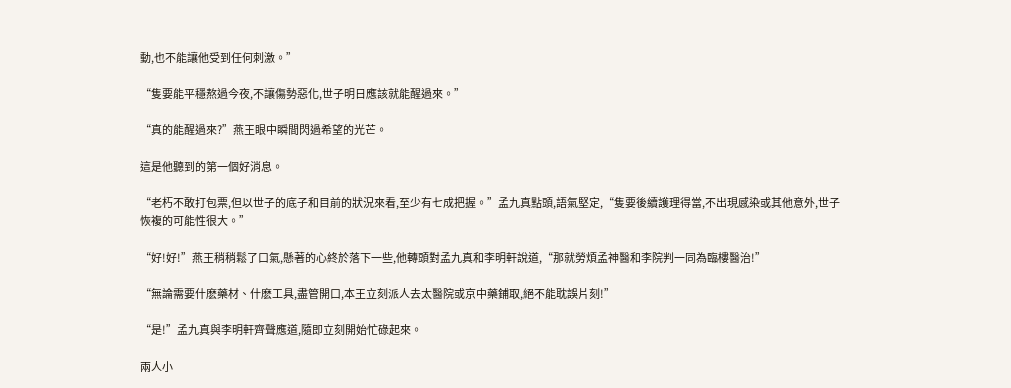動,也不能讓他受到任何刺激。”

“隻要能平穩熬過今夜,不讓傷勢惡化,世子明日應該就能醒過來。”

“真的能醒過來?”燕王眼中瞬間閃過希望的光芒。

這是他聽到的第一個好消息。

“老朽不敢打包票,但以世子的底子和目前的狀況來看,至少有七成把握。”孟九真點頭,語氣堅定,“隻要後續護理得當,不出現感染或其他意外,世子恢複的可能性很大。”

“好!好!”燕王稍稍鬆了口氣,懸著的心終於落下一些,他轉頭對孟九真和李明軒說道,“那就勞煩孟神醫和李院判一同為臨樓醫治!”

“無論需要什麽藥材、什麽工具,盡管開口,本王立刻派人去太醫院或京中藥鋪取,絕不能耽誤片刻!”

“是!”孟九真與李明軒齊聲應道,隨即立刻開始忙碌起來。

兩人小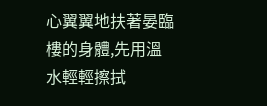心翼翼地扶著晏臨樓的身體,先用溫水輕輕擦拭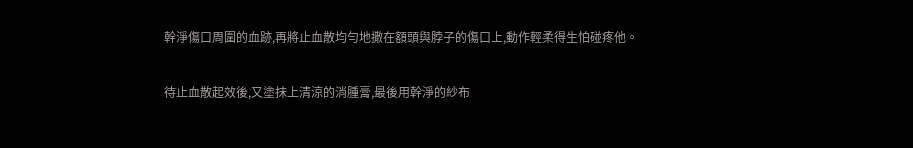幹淨傷口周圍的血跡,再將止血散均勻地撒在額頭與脖子的傷口上,動作輕柔得生怕碰疼他。

待止血散起效後,又塗抹上清涼的消腫膏,最後用幹淨的紗布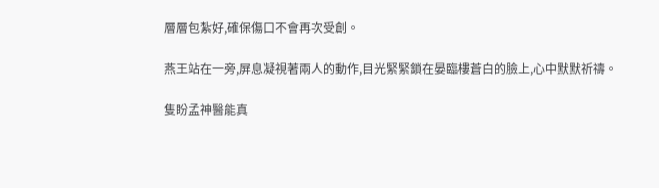層層包紮好,確保傷口不會再次受創。

燕王站在一旁,屏息凝視著兩人的動作,目光緊緊鎖在晏臨樓蒼白的臉上,心中默默祈禱。

隻盼孟神醫能真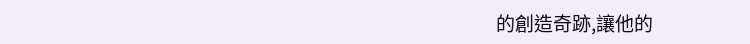的創造奇跡,讓他的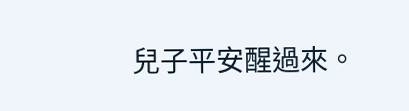兒子平安醒過來。